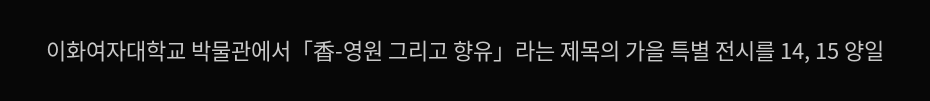이화여자대학교 박물관에서「香-영원 그리고 향유」라는 제목의 가을 특별 전시를 14, 15 양일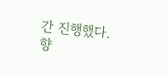간 진행했다.
향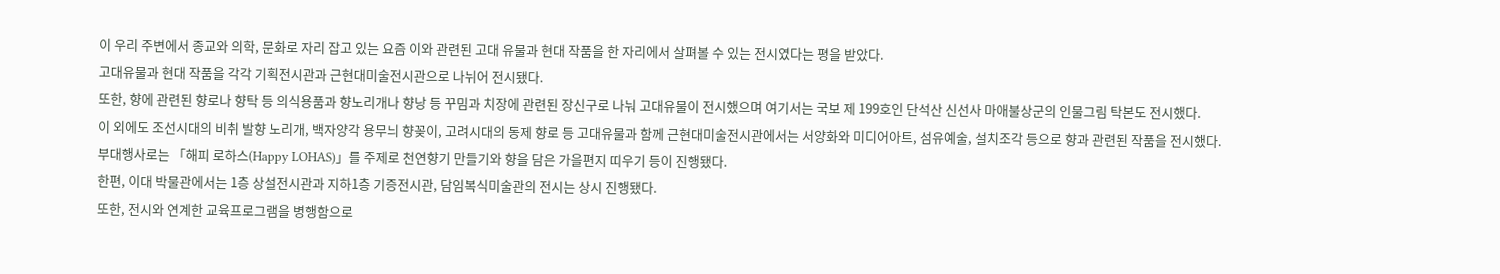이 우리 주변에서 종교와 의학, 문화로 자리 잡고 있는 요즘 이와 관련된 고대 유물과 현대 작품을 한 자리에서 살펴볼 수 있는 전시였다는 평을 받았다.
고대유물과 현대 작품을 각각 기획전시관과 근현대미술전시관으로 나뉘어 전시됐다.
또한, 향에 관련된 향로나 향탁 등 의식용품과 향노리개나 향낭 등 꾸밈과 치장에 관련된 장신구로 나눠 고대유물이 전시했으며 여기서는 국보 제 199호인 단석산 신선사 마애불상군의 인물그림 탁본도 전시했다.
이 외에도 조선시대의 비취 발향 노리개, 백자양각 용무늬 향꽂이, 고려시대의 동제 향로 등 고대유물과 함께 근현대미술전시관에서는 서양화와 미디어아트, 섬유예술, 설치조각 등으로 향과 관련된 작품을 전시했다.
부대행사로는 「해피 로하스(Happy LOHAS)」를 주제로 천연향기 만들기와 향을 담은 가을편지 띠우기 등이 진행됐다.
한편, 이대 박물관에서는 1층 상설전시관과 지하1층 기증전시관, 담임복식미술관의 전시는 상시 진행됐다.
또한, 전시와 연계한 교육프로그램을 병행함으로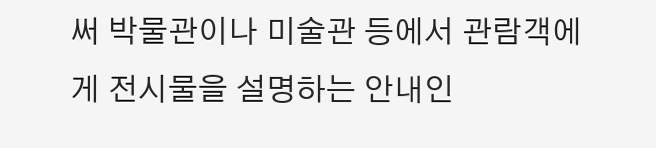써 박물관이나 미술관 등에서 관람객에게 전시물을 설명하는 안내인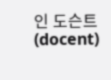인 도슨트(docent)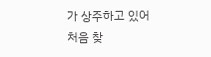가 상주하고 있어 처음 찾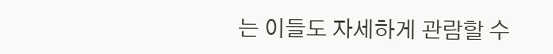는 이들도 자세하게 관람할 수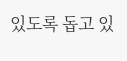있도록 돕고 있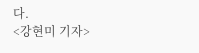다.
<강현미 기자>